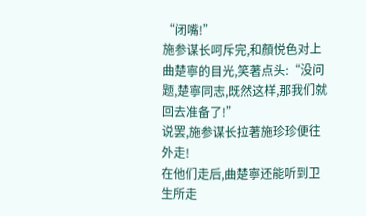“闭嘴!”
施参谋长呵斥完,和顏悦色对上曲楚寧的目光,笑著点头:“没问题,楚寧同志,既然这样,那我们就回去准备了!”
说罢,施参谋长拉著施珍珍便往外走!
在他们走后,曲楚寧还能听到卫生所走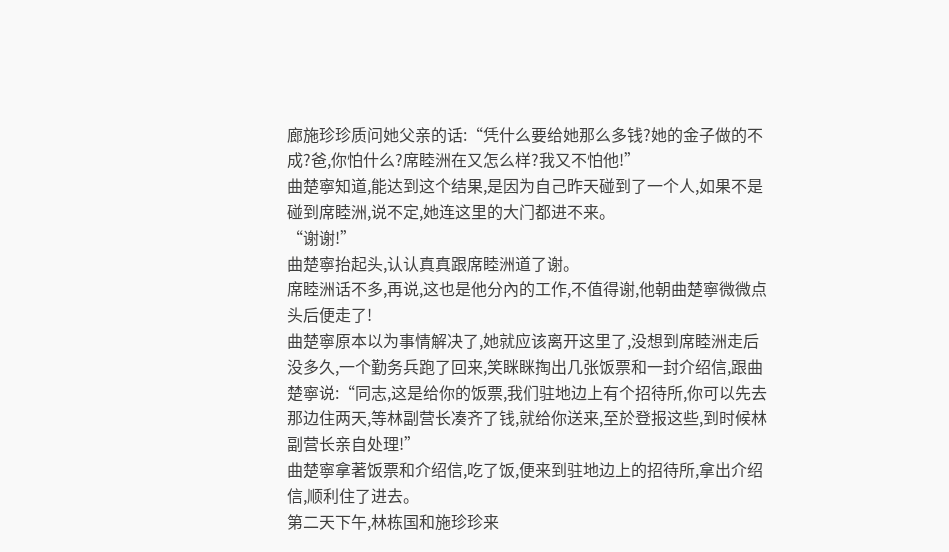廊施珍珍质问她父亲的话:“凭什么要给她那么多钱?她的金子做的不成?爸,你怕什么?席睦洲在又怎么样?我又不怕他!”
曲楚寧知道,能达到这个结果,是因为自己昨天碰到了一个人,如果不是碰到席睦洲,说不定,她连这里的大门都进不来。
“谢谢!”
曲楚寧抬起头,认认真真跟席睦洲道了谢。
席睦洲话不多,再说,这也是他分內的工作,不值得谢,他朝曲楚寧微微点头后便走了!
曲楚寧原本以为事情解决了,她就应该离开这里了,没想到席睦洲走后没多久,一个勤务兵跑了回来,笑眯眯掏出几张饭票和一封介绍信,跟曲楚寧说:“同志,这是给你的饭票,我们驻地边上有个招待所,你可以先去那边住两天,等林副营长凑齐了钱,就给你送来,至於登报这些,到时候林副营长亲自处理!”
曲楚寧拿著饭票和介绍信,吃了饭,便来到驻地边上的招待所,拿出介绍信,顺利住了进去。
第二天下午,林栋国和施珍珍来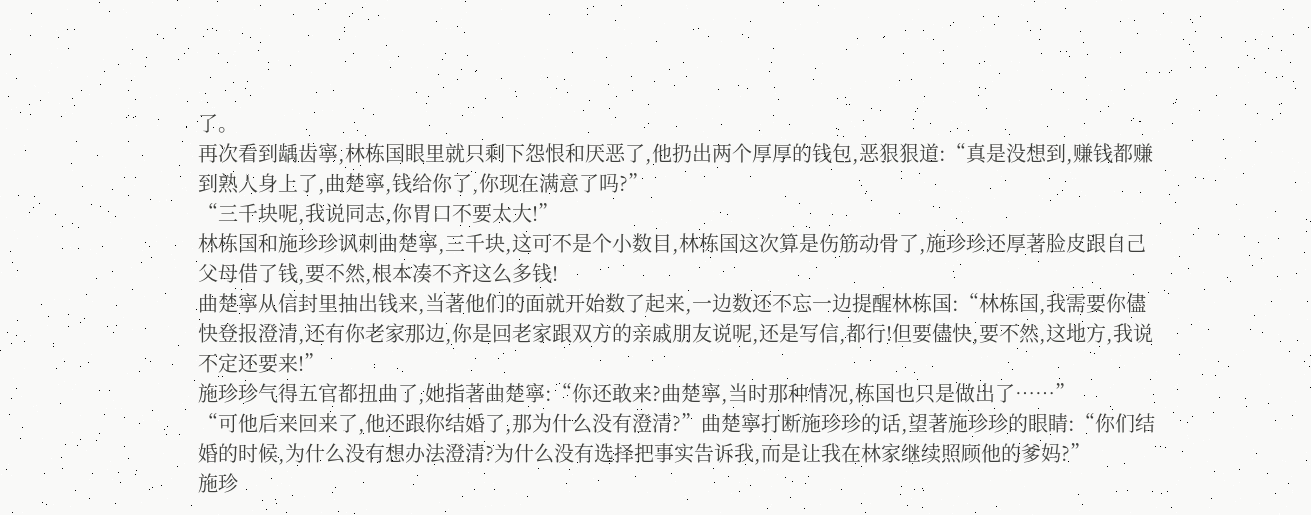了。
再次看到龋齿寧,林栋国眼里就只剩下怨恨和厌恶了,他扔出两个厚厚的钱包,恶狠狠道:“真是没想到,赚钱都赚到熟人身上了,曲楚寧,钱给你了,你现在满意了吗?”
“三千块呢,我说同志,你胃口不要太大!”
林栋国和施珍珍讽刺曲楚寧,三千块,这可不是个小数目,林栋国这次算是伤筋动骨了,施珍珍还厚著脸皮跟自己父母借了钱,要不然,根本凑不齐这么多钱!
曲楚寧从信封里抽出钱来,当著他们的面就开始数了起来,一边数还不忘一边提醒林栋国:“林栋国,我需要你儘快登报澄清,还有你老家那边,你是回老家跟双方的亲戚朋友说呢,还是写信,都行!但要儘快,要不然,这地方,我说不定还要来!”
施珍珍气得五官都扭曲了,她指著曲楚寧:“你还敢来?曲楚寧,当时那种情况,栋国也只是做出了……”
“可他后来回来了,他还跟你结婚了,那为什么没有澄清?”曲楚寧打断施珍珍的话,望著施珍珍的眼睛:“你们结婚的时候,为什么没有想办法澄清?为什么没有选择把事实告诉我,而是让我在林家继续照顾他的爹妈?”
施珍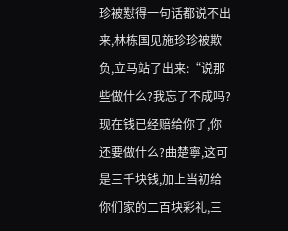珍被懟得一句话都说不出来,林栋国见施珍珍被欺负,立马站了出来:“说那些做什么?我忘了不成吗?现在钱已经赔给你了,你还要做什么?曲楚寧,这可是三千块钱,加上当初给你们家的二百块彩礼,三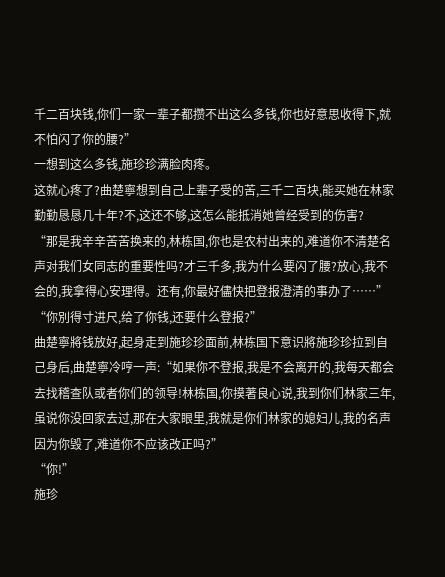千二百块钱,你们一家一辈子都攒不出这么多钱,你也好意思收得下,就不怕闪了你的腰?”
一想到这么多钱,施珍珍满脸肉疼。
这就心疼了?曲楚寧想到自己上辈子受的苦,三千二百块,能买她在林家勤勤恳恳几十年?不,这还不够,这怎么能抵消她曾经受到的伤害?
“那是我辛辛苦苦换来的,林栋国,你也是农村出来的,难道你不清楚名声对我们女同志的重要性吗?才三千多,我为什么要闪了腰?放心,我不会的,我拿得心安理得。还有,你最好儘快把登报澄清的事办了……”
“你別得寸进尺,给了你钱,还要什么登报?”
曲楚寧將钱放好,起身走到施珍珍面前,林栋国下意识將施珍珍拉到自己身后,曲楚寧冷哼一声:“如果你不登报,我是不会离开的,我每天都会去找稽查队或者你们的领导!林栋国,你摸著良心说,我到你们林家三年,虽说你没回家去过,那在大家眼里,我就是你们林家的媳妇儿,我的名声因为你毁了,难道你不应该改正吗?”
“你!”
施珍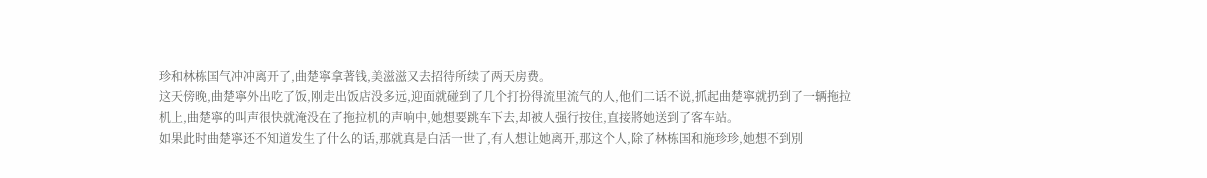珍和林栋国气冲冲离开了,曲楚寧拿著钱,美滋滋又去招待所续了两天房费。
这天傍晚,曲楚寧外出吃了饭,刚走出饭店没多远,迎面就碰到了几个打扮得流里流气的人,他们二话不说,抓起曲楚寧就扔到了一辆拖拉机上,曲楚寧的叫声很快就淹没在了拖拉机的声响中,她想要跳车下去,却被人强行按住,直接將她送到了客车站。
如果此时曲楚寧还不知道发生了什么的话,那就真是白活一世了,有人想让她离开,那这个人,除了林栋国和施珍珍,她想不到別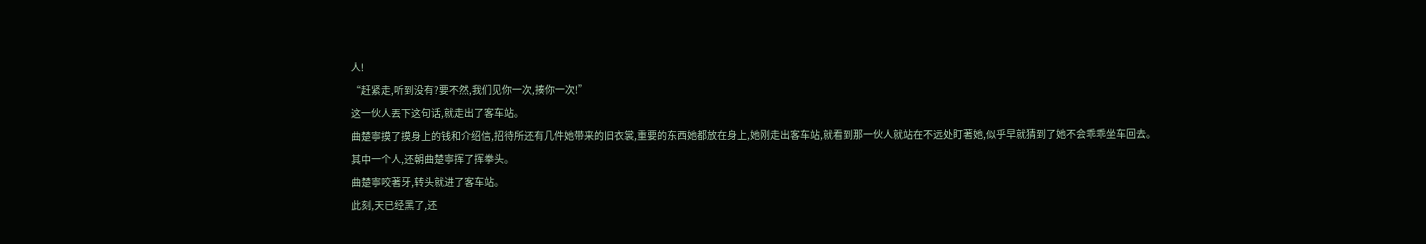人!
“赶紧走,听到没有?要不然,我们见你一次,揍你一次!”
这一伙人丟下这句话,就走出了客车站。
曲楚寧摸了摸身上的钱和介绍信,招待所还有几件她带来的旧衣裳,重要的东西她都放在身上,她刚走出客车站,就看到那一伙人就站在不远处盯著她,似乎早就猜到了她不会乖乖坐车回去。
其中一个人,还朝曲楚寧挥了挥拳头。
曲楚寧咬著牙,转头就进了客车站。
此刻,天已经黑了,还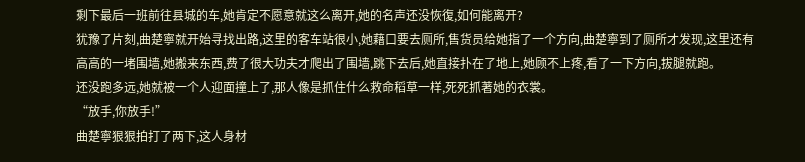剩下最后一班前往县城的车,她肯定不愿意就这么离开,她的名声还没恢復,如何能离开?
犹豫了片刻,曲楚寧就开始寻找出路,这里的客车站很小,她藉口要去厕所,售货员给她指了一个方向,曲楚寧到了厕所才发现,这里还有高高的一堵围墙,她搬来东西,费了很大功夫才爬出了围墙,跳下去后,她直接扑在了地上,她顾不上疼,看了一下方向,拔腿就跑。
还没跑多远,她就被一个人迎面撞上了,那人像是抓住什么救命稻草一样,死死抓著她的衣裳。
“放手,你放手!”
曲楚寧狠狠拍打了两下,这人身材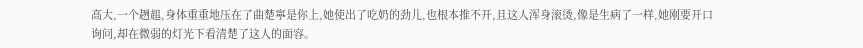高大,一个趔趄,身体重重地压在了曲楚寧是你上,她使出了吃奶的劲儿,也根本推不开,且这人浑身滚烫,像是生病了一样,她刚要开口询问,却在微弱的灯光下看清楚了这人的面容。